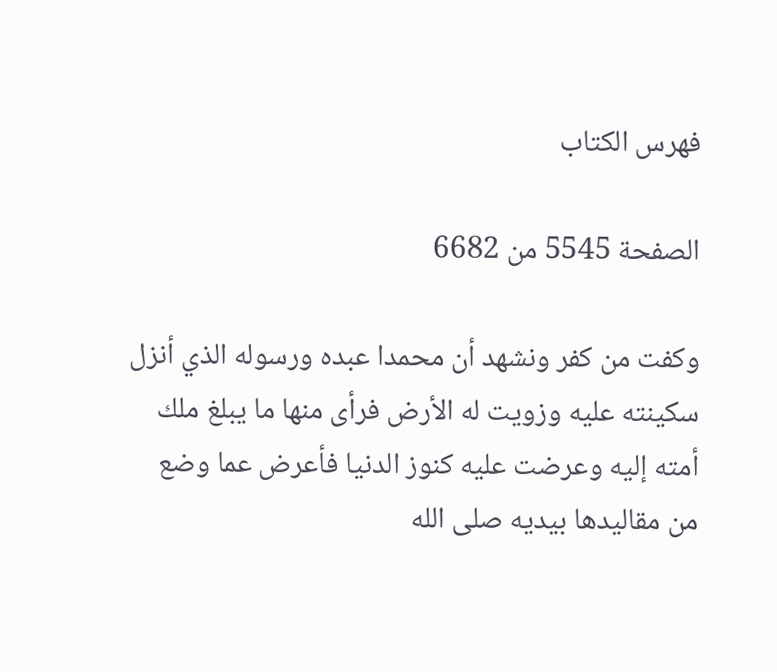فهرس الكتاب

الصفحة 5545 من 6682

وكفت من كفر ونشهد أن محمدا عبده ورسوله الذي أنزل سكينته عليه وزويت له الأرض فرأى منها ما يبلغ ملك أمته إليه وعرضت عليه كنوز الدنيا فأعرض عما وضع من مقاليدها بيديه صلى الله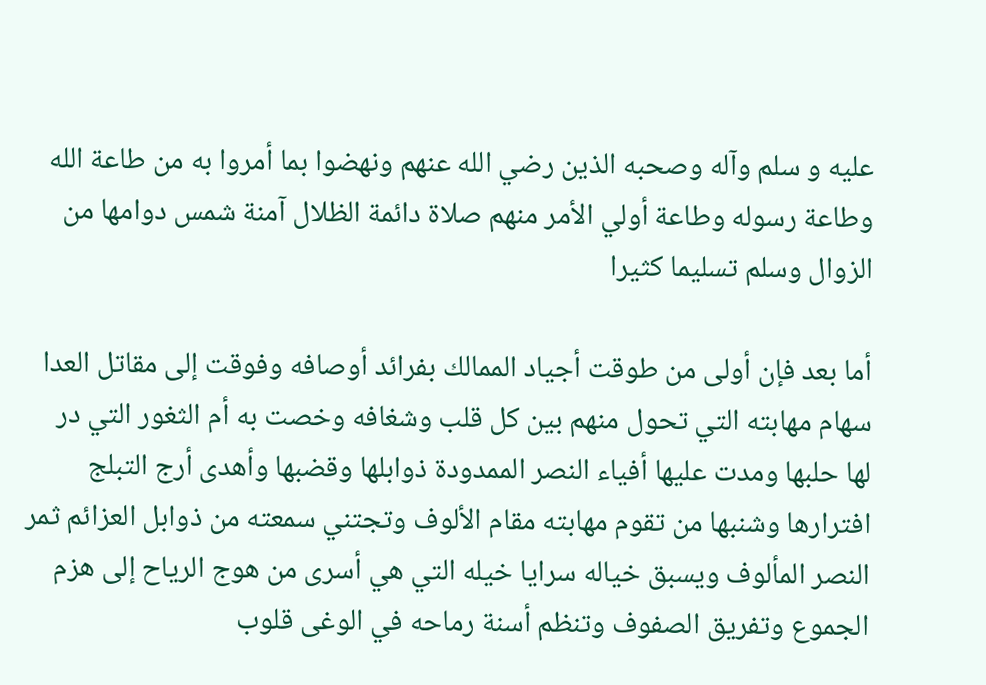عليه و سلم وآله وصحبه الذين رضي الله عنهم ونهضوا بما أمروا به من طاعة الله وطاعة رسوله وطاعة أولي الأمر منهم صلاة دائمة الظلال آمنة شمس دوامها من الزوال وسلم تسليما كثيرا

أما بعد فإن أولى من طوقت أجياد الممالك بفرائد أوصافه وفوقت إلى مقاتل العدا سهام مهابته التي تحول منهم بين كل قلب وشغافه وخصت به أم الثغور التي در لها حلبها ومدت عليها أفياء النصر الممدودة ذوابلها وقضبها وأهدى أرج التبلج افترارها وشنبها من تقوم مهابته مقام الألوف وتجتني سمعته من ذوابل العزائم ثمر النصر المألوف ويسبق خياله سرايا خيله التي هي أسرى من هوج الرياح إلى هزم الجموع وتفريق الصفوف وتنظم أسنة رماحه في الوغى قلوب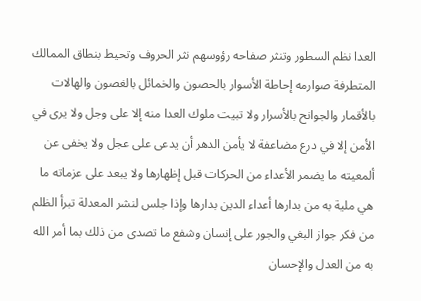العدا نظم السطور وتنثر صفاحه رؤوسهم نثر الحروف وتحيط بنطاق الممالك المتطرفة صوارمه إحاطة الأسوار بالحصون والخمائل بالغصون والهالات بالأقمار والجوانح بالأسرار ولا تبيت ملوك العدا منه إلا على وجل ولا يرى في الأمن إلا في درع مضاعفة لا يأمن الدهر أن يدعى على عجل ولا يخفى عن ألمعيته ما يضمر الأعداء من الحركات قبل إظهارها ولا يبعد على عزماته ما هي ملية به من بدارها أعداء الدين بدارها وإذا جلس لنشر المعدلة تبرأ الظلم من فكر جواز البغي والجور على إنسان وشفع ما تصدى من ذلك بما أمر الله به من العدل والإحسان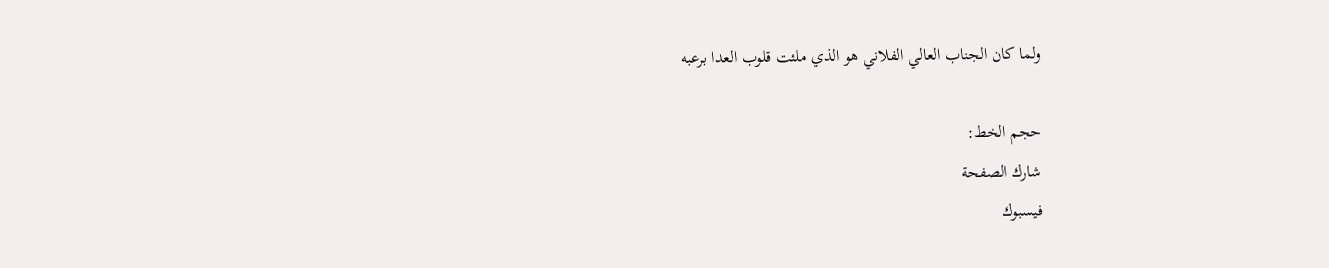ولما كان الجناب العالي الفلاني هو الذي ملئت قلوب العدا برعبه

حجم الخط:
شارك الصفحة
فيسبوك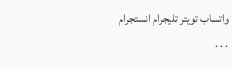واتساب تويتر تليجرام انستجرام
. . .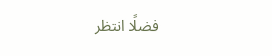فضلًا انتظر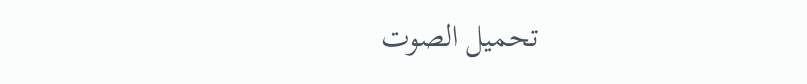تحميل الصوت